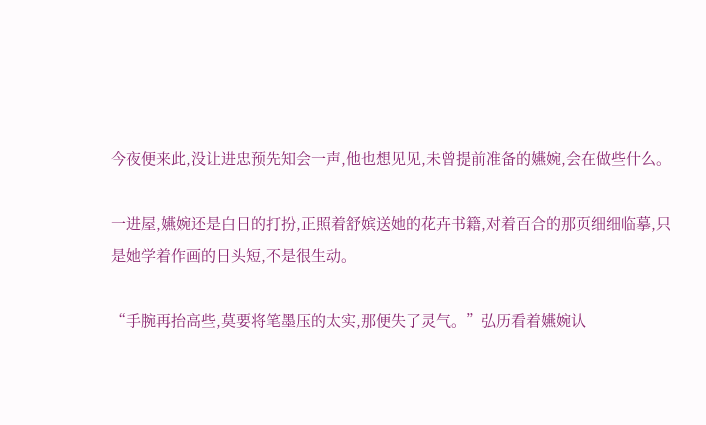今夜便来此,没让进忠预先知会一声,他也想见见,未曾提前准备的嬿婉,会在做些什么。

一进屋,嬿婉还是白日的打扮,正照着舒嫔送她的花卉书籍,对着百合的那页细细临摹,只是她学着作画的日头短,不是很生动。

“手腕再抬高些,莫要将笔墨压的太实,那便失了灵气。”弘历看着嬿婉认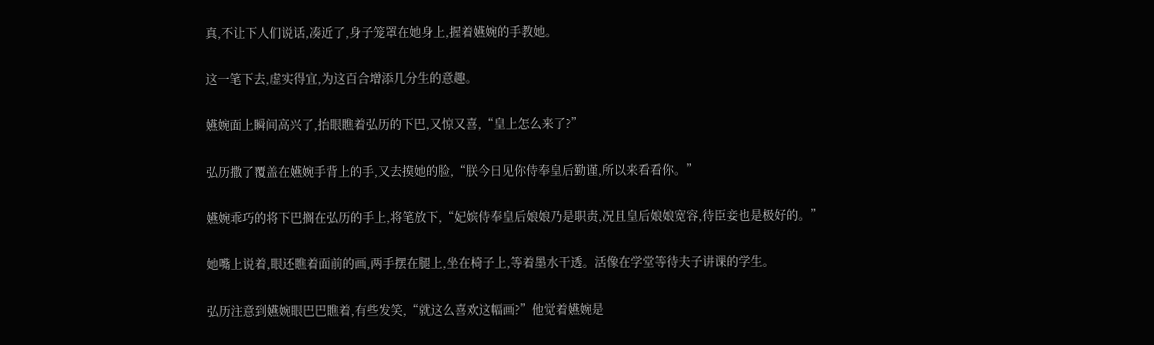真,不让下人们说话,凑近了,身子笼罩在她身上,握着嬿婉的手教她。

这一笔下去,虚实得宜,为这百合增添几分生的意趣。

嬿婉面上瞬间高兴了,抬眼瞧着弘历的下巴,又惊又喜,“皇上怎么来了?”

弘历撒了覆盖在嬿婉手背上的手,又去摸她的脸,“朕今日见你侍奉皇后勤谨,所以来看看你。”

嬿婉乖巧的将下巴搁在弘历的手上,将笔放下,“妃嫔侍奉皇后娘娘乃是职责,况且皇后娘娘宽容,待臣妾也是极好的。”

她嘴上说着,眼还瞧着面前的画,两手摆在腿上,坐在椅子上,等着墨水干透。活像在学堂等待夫子讲课的学生。

弘历注意到嬿婉眼巴巴瞧着,有些发笑,“就这么喜欢这幅画?”他觉着嬿婉是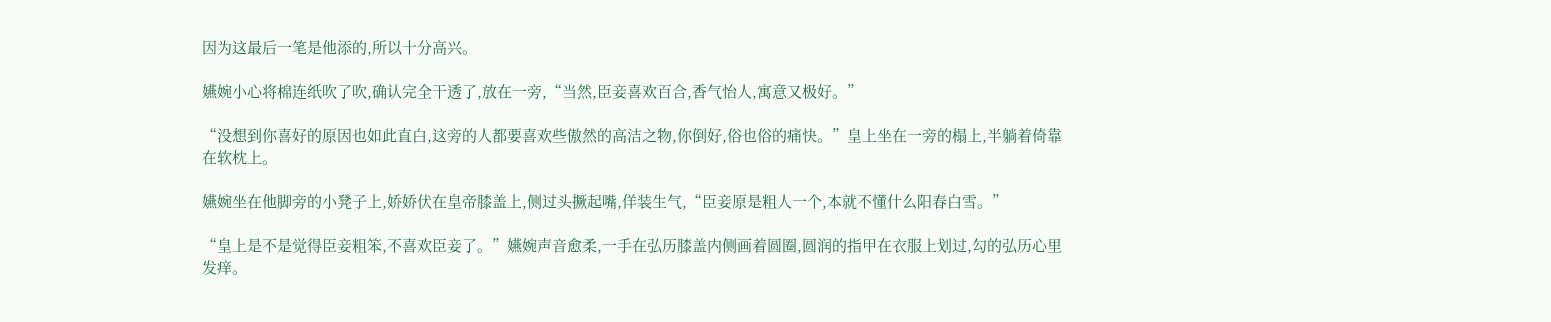因为这最后一笔是他添的,所以十分高兴。

嬿婉小心将棉连纸吹了吹,确认完全干透了,放在一旁,“当然,臣妾喜欢百合,香气怡人,寓意又极好。”

“没想到你喜好的原因也如此直白,这旁的人都要喜欢些傲然的高洁之物,你倒好,俗也俗的痛快。”皇上坐在一旁的榻上,半躺着倚靠在软枕上。

嬿婉坐在他脚旁的小凳子上,娇娇伏在皇帝膝盖上,侧过头撅起嘴,佯装生气,“臣妾原是粗人一个,本就不懂什么阳春白雪。”

“皇上是不是觉得臣妾粗笨,不喜欢臣妾了。”嬿婉声音愈柔,一手在弘历膝盖内侧画着圆圈,圆润的指甲在衣服上划过,勾的弘历心里发痒。